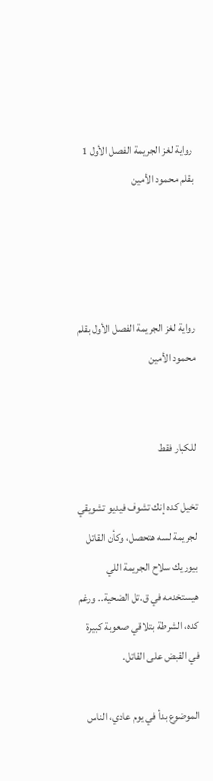رواية لغز الجريمة الفصل الأول 1 بقلم محمود الأمين




رواية لغز الجريمة الفصل الأول بقلم محمود الأمين


للكبار فقط

تخيل كده إنك تشوف فيديو تشويقي لجريمة لسه هتحصل، وكأن القاتل بيوريك سلاح الجريمة اللي هيستخدمه في ق.تل الضحية.. ورغم كده، الشرطة بتلاقي صعوبة كبيرة في القبض على القاتل.

الموضوع بدأ في يوم عادي، الناس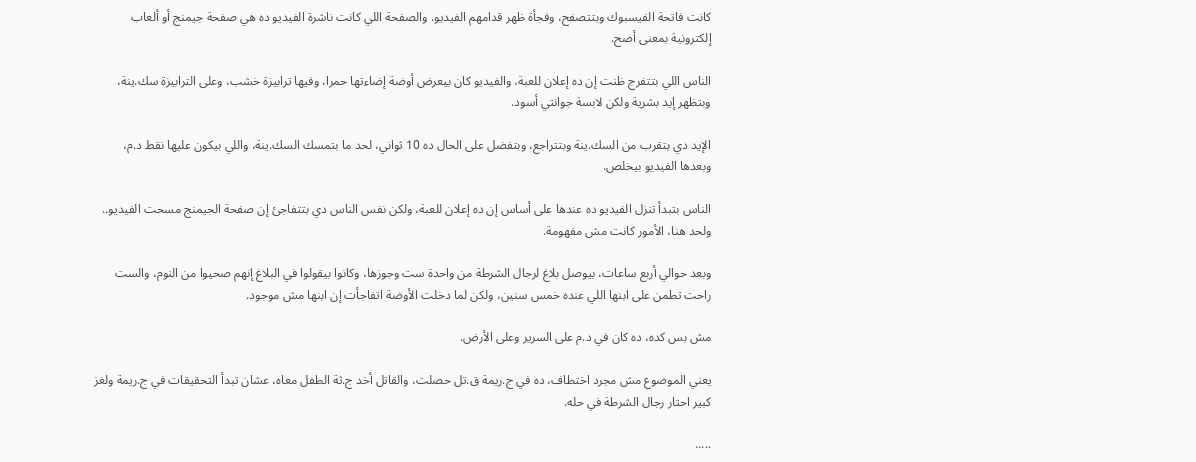كانت فاتحة الفيسبوك وبتتصفح، وفجأة ظهر قدامهم الفيديو. والصفحة اللي كانت ناشرة الفيديو ده هي صفحة جيمنج أو ألعاب إلكترونية بمعنى أصح.

الناس اللي بتتفرج ظنت إن ده إعلان للعبة، والفيديو كان بيعرض أوضة إضاءتها حمرا، وفيها ترابيزة خشب، وعلى الترابيزة سك.ينة، وبتظهر إيد بشرية ولكن لابسة جوانتي أسود.

الإيد دي بتقرب من السك.ينة وبتتراجع، وبتفضل على الحال ده 10 ثواني، لحد ما بتمسك السك.ينة، واللي بيكون عليها نقط د.م، وبعدها الفيديو بيخلص.

الناس بتبدأ تنزل الفيديو ده عندها على أساس إن ده إعلان للعبة، ولكن نفس الناس دي بتتفاجئ إن صفحة الجيمنج مسحت الفيديو.. ولحد هنا، الأمور كانت مش مفهومة.

وبعد حوالي أربع ساعات، بيوصل بلاغ لرجال الشرطة من واحدة ست وجوزها، وكانوا بيقولوا في البلاغ إنهم صحيوا من النوم، والست راحت تطمن على ابنها اللي عنده خمس سنين، ولكن لما دخلت الأوضة اتفاجأت إن ابنها مش موجود.

مش بس كده، ده كان في د.م على السرير وعلى الأرض.

يعني الموضوع مش مجرد اختطاف، ده في ج.ريمة ق.تل حصلت، والقاتل أخد ج.ثة الطفل معاه، عشان تبدأ التحقيقات في ج.ريمة ولغز كبير احتار رجال الشرطة في حله.

.....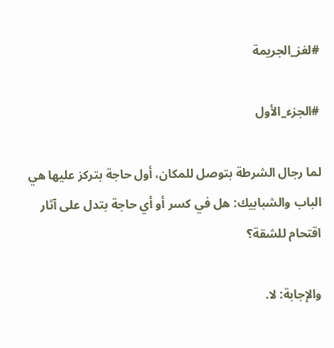#لغز_الجريمة

#الجزء_الأول

لما رجال الشرطة بتوصل للمكان، أول حاجة بتركز عليها هي الباب والشبابيك: هل في كسر أو أي حاجة بتدل على آثار اقتحام للشقة؟

والإجابة: لا.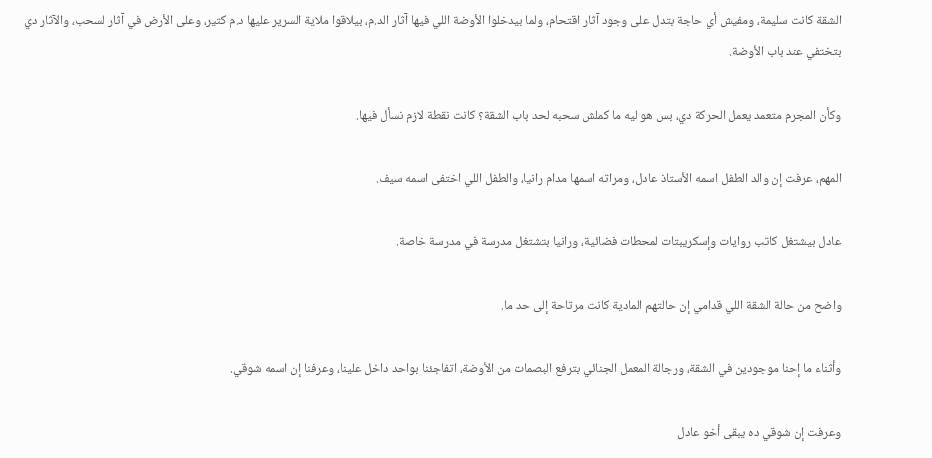الشقة كانت سليمة، ومفيش أي حاجة بتدل على وجود آثار اقتحام، ولما بيدخلوا الأوضة اللي فيها آثار الد.م، بيلاقوا ملاية السرير عليها د.م كتير، وعلى الأرض في آثار لسحب، والآثار دي بتختفي عند باب الأوضة.

وكأن المجرم متعمد يعمل الحركة دي، بس هو ليه ما كملش سحبه لحد باب الشقة؟ كانت نقطة لازم نسأل فيها.

المهم، عرفت إن والد الطفل اسمه الأستاذ عادل، ومراته اسمها مدام رانيا، والطفل اللي اختفى اسمه سيف.

عادل بيشتغل كاتب روايات وإسكريبتات لمحطات فضائية، ورانيا بتشتغل مدرسة في مدرسة خاصة.

واضح من حالة الشقة اللي قدامي إن حالتهم المادية كانت مرتاحة إلى حد ما.

وأثناء ما إحنا موجودين في الشقة، ورجالة المعمل الجنائي بترفع البصمات من الأوضة، اتفاجئنا بواحد داخل علينا، وعرفنا إن اسمه شوقي.

وعرفت إن شوقي ده يبقى أخو عادل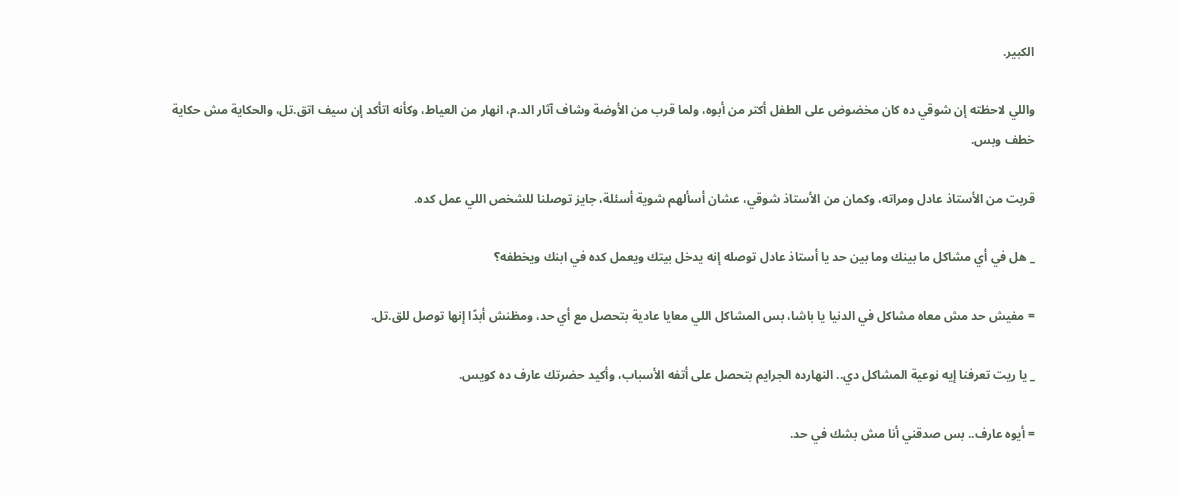الكبير.

واللي لاحظته إن شوقي ده كان مخضوض على الطفل أكتر من أبوه، ولما قرب من الأوضة وشاف آثار الد.م، انهار من العياط، وكأنه اتأكد إن سيف اتق.تل، والحكاية مش حكاية خطف وبس.

قربت من الأستاذ عادل ومراته، وكمان من الأستاذ شوقي، عشان أسألهم شوية أسئلة، جايز توصلنا للشخص اللي عمل كده.

_ هل في أي مشاكل ما بينك وما بين حد يا أستاذ عادل توصله إنه يدخل بيتك ويعمل كده في ابنك ويخطفه؟

= مفيش حد مش معاه مشاكل في الدنيا يا باشا، بس المشاكل اللي معايا عادية بتحصل مع أي حد، ومظنش أبدًا إنها توصل للق.تل.

_ يا ريت تعرفنا إيه نوعية المشاكل دي.. النهارده الجرايم بتحصل على أتفه الأسباب، وأكيد حضرتك عارف ده كويس.

= أيوه عارف.. بس صدقني أنا مش بشك في حد.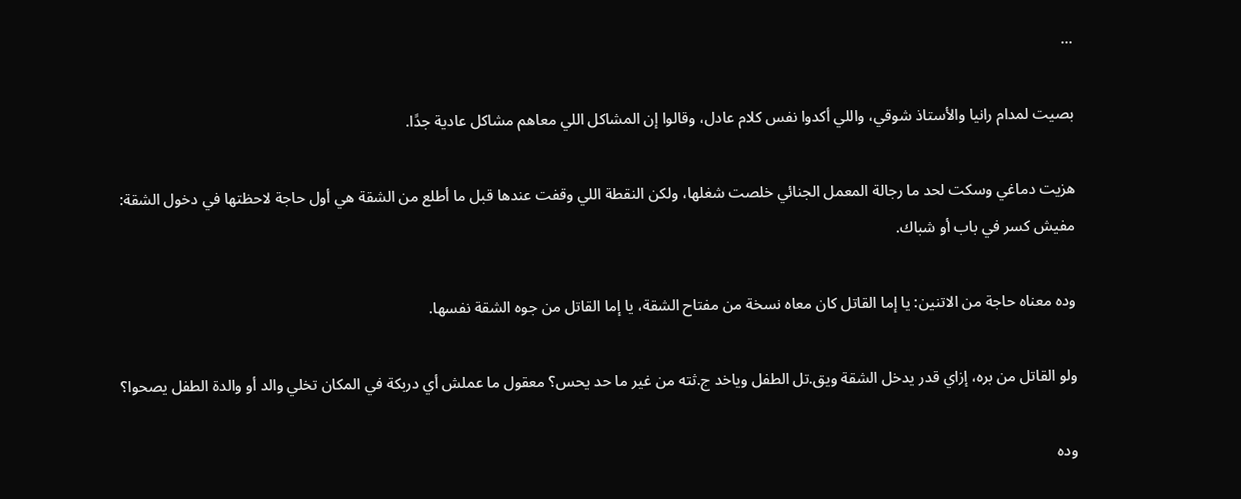...

بصيت لمدام رانيا والأستاذ شوقي، واللي أكدوا نفس كلام عادل، وقالوا إن المشاكل اللي معاهم مشاكل عادية جدًا.

هزيت دماغي وسكت لحد ما رجالة المعمل الجنائي خلصت شغلها، ولكن النقطة اللي وقفت عندها قبل ما أطلع من الشقة هي أول حاجة لاحظتها في دخول الشقة: مفيش كسر في باب أو شباك.

وده معناه حاجة من الاتنين: يا إما القاتل كان معاه نسخة من مفتاح الشقة، يا إما القاتل من جوه الشقة نفسها.

ولو القاتل من بره، إزاي قدر يدخل الشقة ويق.تل الطفل وياخد ج.ثته من غير ما حد يحس؟ معقول ما عملش أي دربكة في المكان تخلي والد أو والدة الطفل يصحوا؟

وده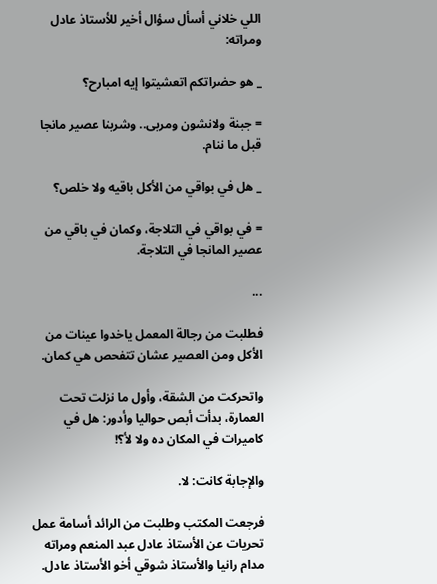اللي خلاني أسأل سؤال أخير للأستاذ عادل ومراته:

_ هو حضراتكم اتعشيتوا إيه امبارح؟

= جبنة ولانشون ومربى.. وشربنا عصير مانجا قبل ما ننام.

_ هل في بواقي من الأكل باقيه ولا خلص؟

= في بواقي في التلاجة، وكمان في باقي من عصير المانجا في التلاجة.

...

فطلبت من رجالة المعمل ياخدوا عينات من الأكل ومن العصير عشان تتفحص هي كمان.

واتحركت من الشقة، وأول ما نزلت تحت العمارة، بدأت أبص حواليا وأدور: هل في كاميرات في المكان ده ولا لأ؟!

والإجابة كانت: لا.

فرجعت المكتب وطلبت من الرائد أسامة عمل تحريات عن الأستاذ عادل عبد المنعم ومراته مدام رانيا والأستاذ شوقي أخو الأستاذ عادل.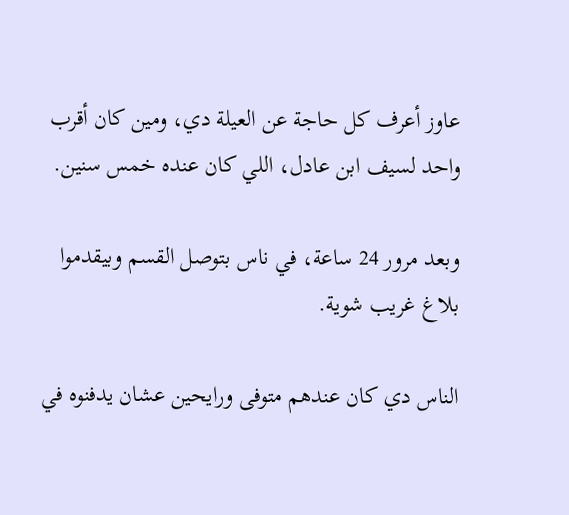عاوز أعرف كل حاجة عن العيلة دي، ومين كان أقرب واحد لسيف ابن عادل، اللي كان عنده خمس سنين.

وبعد مرور 24 ساعة، في ناس بتوصل القسم وبيقدموا بلاغ غريب شوية.

الناس دي كان عندهم متوفى ورايحين عشان يدفنوه في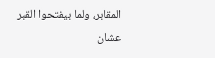المقابر، ولما بيفتحوا القبر عشان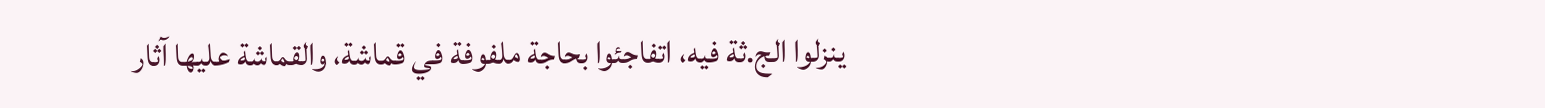ينزلوا الج.ثة فيه، اتفاجئوا بحاجة ملفوفة في قماشة، والقماشة عليها آثار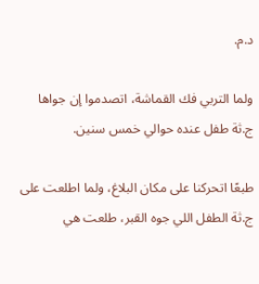د.م.

ولما التربي فك القماشة، اتصدموا إن جواها ج.ثة طفل عنده حوالي خمس سنين.

طبعًا اتحركنا على مكان البلاغ، ولما اطلعت على ج.ثة الطفل اللي جوه القبر، طلعت هي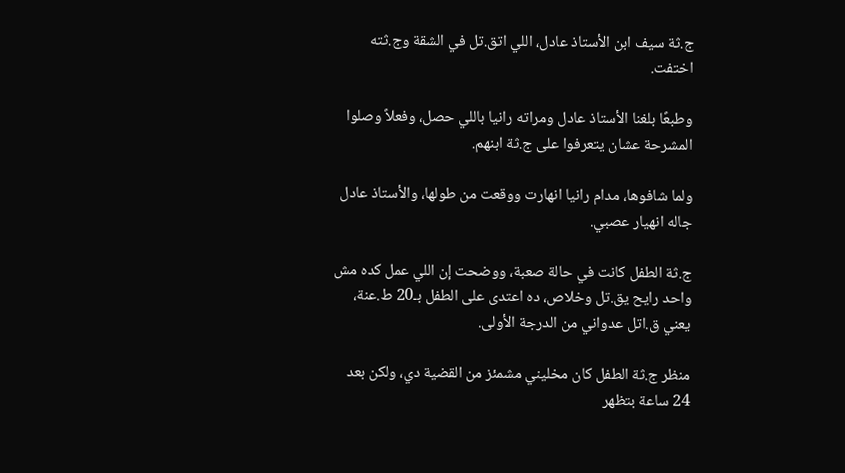ج.ثة سيف ابن الأستاذ عادل، اللي اتق.تل في الشقة وج.ثته اختفت.

وطبعًا بلغنا الأستاذ عادل ومراته رانيا باللي حصل، وفعلاً وصلوا المشرحة عشان يتعرفوا على ج.ثة ابنهم.

ولما شافوها، مدام رانيا انهارت ووقعت من طولها، والأستاذ عادل جاله انهيار عصبي.

ج.ثة الطفل كانت في حالة صعبة، ووضحت إن اللي عمل كده مش واحد رايح يق.تل وخلاص، ده اعتدى على الطفل بـ20 ط.عنة، يعني ق.اتل عدواني من الدرجة الأولى.

منظر ج.ثة الطفل كان مخليني مشمئز من القضية دي، ولكن بعد 24 ساعة بتظهر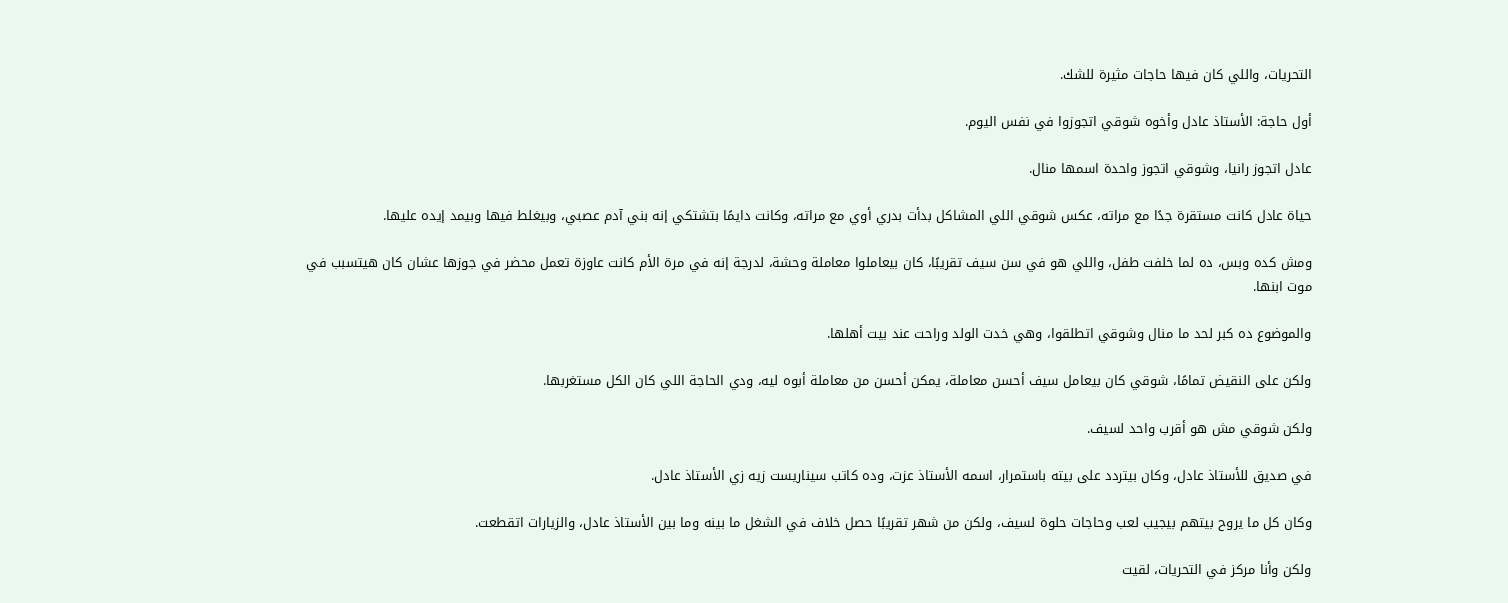التحريات، واللي كان فيها حاجات مثيرة للشك.

أول حاجة: الأستاذ عادل وأخوه شوقي اتجوزوا في نفس اليوم.

عادل اتجوز رانيا، وشوقي اتجوز واحدة اسمها منال.

حياة عادل كانت مستقرة جدًا مع مراته، عكس شوقي اللي المشاكل بدأت بدري أوي مع مراته، وكانت دايمًا بتشتكي إنه بني آدم عصبي، وبيغلط فيها وبيمد إيده عليها.

ومش كده وبس، ده لما خلفت طفل، واللي هو في سن سيف تقريبًا، كان بيعاملوا معاملة وحشة، لدرجة إنه في مرة الأم كانت عاوزة تعمل محضر في جوزها عشان كان هيتسبب في موت ابنها.

والموضوع ده كبر لحد ما منال وشوقي اتطلقوا، وهي خدت الولد وراحت عند بيت أهلها.

ولكن على النقيض تمامًا، شوقي كان بيعامل سيف أحسن معاملة، يمكن أحسن من معاملة أبوه ليه، ودي الحاجة اللي كان الكل مستغربها.

ولكن شوقي مش هو أقرب واحد لسيف.

في صديق للأستاذ عادل، وكان بيتردد على بيته باستمرار، اسمه الأستاذ عزت، وده كاتب سيناريست زيه زي الأستاذ عادل.

وكان كل ما يروح بيتهم بيجيب لعب وحاجات حلوة لسيف، ولكن من شهر تقريبًا حصل خلاف في الشغل ما بينه وما بين الأستاذ عادل، والزيارات اتقطعت.

ولكن وأنا مركز في التحريات، لقيت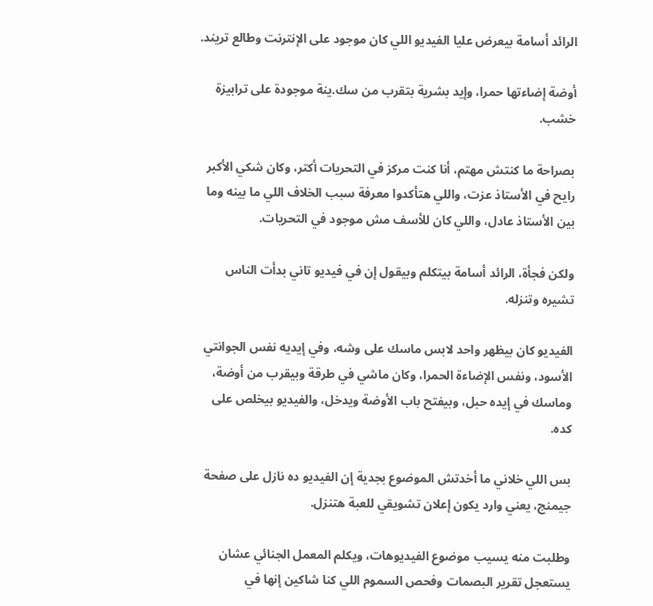الرائد أسامة بيعرض عليا الفيديو اللي كان موجود على الإنترنت وطالع تريند.

أوضة إضاءتها حمرا، وإيد بشرية بتقرب من سك.ينة موجودة على ترابيزة خشب.

بصراحة ما كنتش مهتم، أنا كنت مركز في التحريات أكتر، وكان شكي الأكبر رايح في الأستاذ عزت، واللي هتأكدوا معرفة سبب الخلاف اللي ما بينه وما بين الأستاذ عادل، واللي كان للأسف مش موجود في التحريات.

ولكن فجأة، الرائد أسامة بيتكلم وبيقول إن في فيديو تاني بدأت الناس تشيره وتنزله.

الفيديو كان بيظهر واحد لابس ماسك على وشه، وفي إيديه نفس الجوانتي الأسود، ونفس الإضاءة الحمرا، وكان ماشي في طرقة وبيقرب من أوضة، وماسك في إيده حبل، وبيفتح باب الأوضة ويدخل، والفيديو بيخلص على كده.

بس اللي خلاني ما أخدتش الموضوع بجدية إن الفيديو ده نازل على صفحة جيمنج، يعني وارد يكون إعلان تشويقي للعبة هتنزل.

وطلبت منه يسيب موضوع الفيديوهات، ويكلم المعمل الجنائي عشان يستعجل تقرير البصمات وفحص السموم اللي كنا شاكين إنها في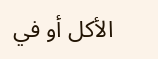الأكل أو في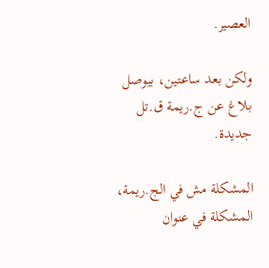العصير.

ولكن بعد ساعتين، بيوصل بلاغ عن ج.ريمة ق.تل جديدة.

المشكلة مش في الج.ريمة، المشكلة في عنوان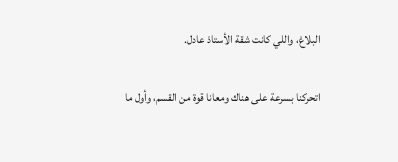البلاغ، واللي كانت شقة الأستاذ عادل.

اتحركنا بسرعة على هناك ومعانا قوة من القسم، وأول ما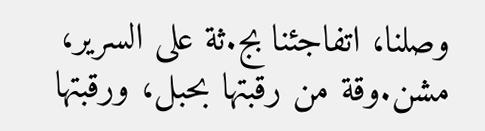وصلنا، اتفاجئنا بج.ثة على السرير، مشن.وقة من رقبتها بحبل، ورقبتها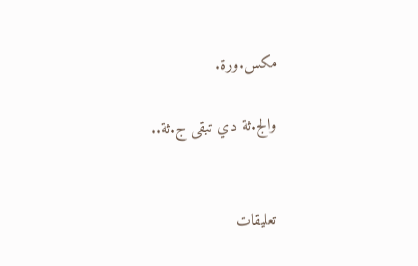مكس.ورة.

والج.ثة دي تبقى ج.ثة..


تعليقات